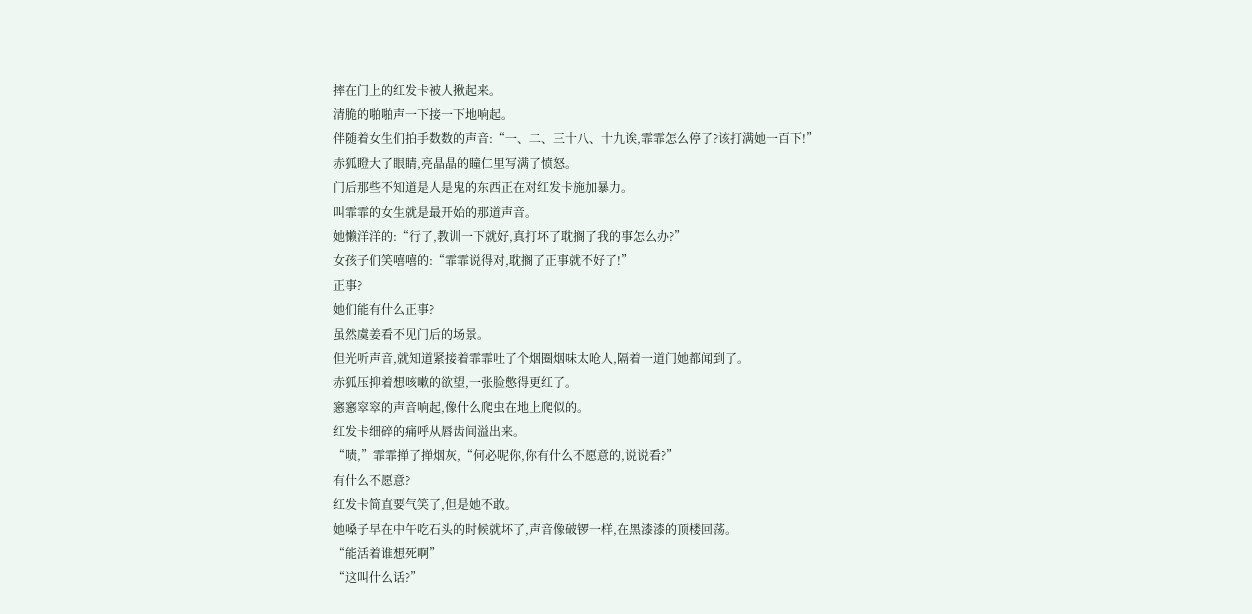摔在门上的红发卡被人揪起来。
清脆的啪啪声一下接一下地响起。
伴随着女生们拍手数数的声音:“一、二、三十八、十九诶,霏霏怎么停了?该打满她一百下!”
赤狐瞪大了眼睛,亮晶晶的瞳仁里写满了愤怒。
门后那些不知道是人是鬼的东西正在对红发卡施加暴力。
叫霏霏的女生就是最开始的那道声音。
她懒洋洋的:“行了,教训一下就好,真打坏了耽搁了我的事怎么办?”
女孩子们笑嘻嘻的:“霏霏说得对,耽搁了正事就不好了!”
正事?
她们能有什么正事?
虽然虞姜看不见门后的场景。
但光听声音,就知道紧接着霏霏吐了个烟圈烟味太呛人,隔着一道门她都闻到了。
赤狐压抑着想咳嗽的欲望,一张脸憋得更红了。
窸窸窣窣的声音响起,像什么爬虫在地上爬似的。
红发卡细碎的痛呼从唇齿间溢出来。
“啧,”霏霏掸了掸烟灰,“何必呢你,你有什么不愿意的,说说看?”
有什么不愿意?
红发卡简直要气笑了,但是她不敢。
她嗓子早在中午吃石头的时候就坏了,声音像破锣一样,在黑漆漆的顶楼回荡。
“能活着谁想死啊”
“这叫什么话?”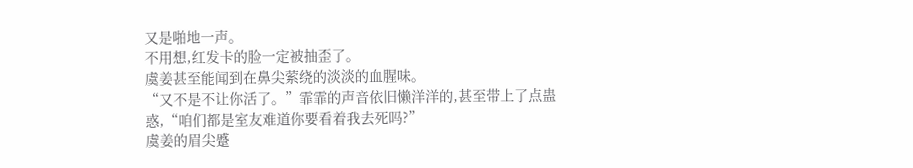又是啪地一声。
不用想,红发卡的脸一定被抽歪了。
虞姜甚至能闻到在鼻尖萦绕的淡淡的血腥味。
“又不是不让你活了。”霏霏的声音依旧懒洋洋的,甚至带上了点蛊惑,“咱们都是室友难道你要看着我去死吗?”
虞姜的眉尖蹙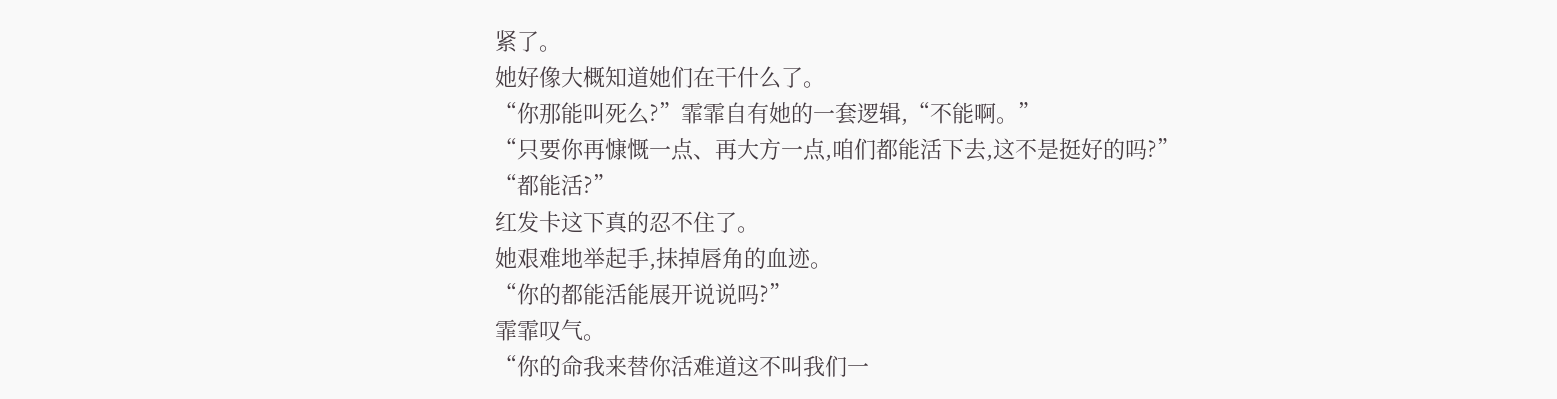紧了。
她好像大概知道她们在干什么了。
“你那能叫死么?”霏霏自有她的一套逻辑,“不能啊。”
“只要你再慷慨一点、再大方一点,咱们都能活下去,这不是挺好的吗?”
“都能活?”
红发卡这下真的忍不住了。
她艰难地举起手,抹掉唇角的血迹。
“你的都能活能展开说说吗?”
霏霏叹气。
“你的命我来替你活难道这不叫我们一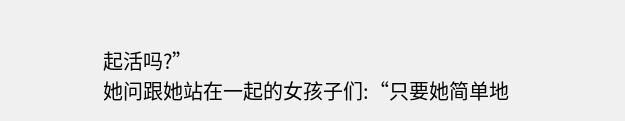起活吗?”
她问跟她站在一起的女孩子们:“只要她简单地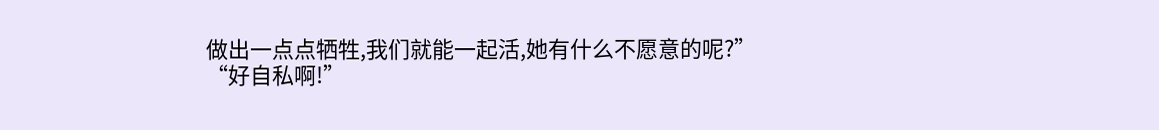做出一点点牺牲,我们就能一起活,她有什么不愿意的呢?”
“好自私啊!”